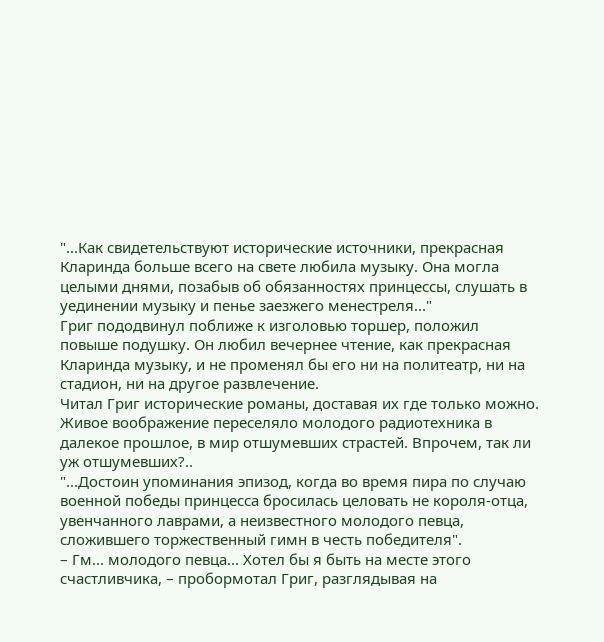"...Как свидетельствуют исторические источники, прекрасная Кларинда больше всего на свете любила музыку. Она могла целыми днями, позабыв об обязанностях принцессы, слушать в уединении музыку и пенье заезжего менестреля..."
Григ пододвинул поближе к изголовью торшер, положил повыше подушку. Он любил вечернее чтение, как прекрасная Кларинда музыку, и не променял бы его ни на политеатр, ни на стадион, ни на другое развлечение.
Читал Григ исторические романы, доставая их где только можно. Живое воображение переселяло молодого радиотехника в далекое прошлое, в мир отшумевших страстей. Впрочем, так ли уж отшумевших?..
"...Достоин упоминания эпизод, когда во время пира по случаю военной победы принцесса бросилась целовать не короля-отца, увенчанного лаврами, а неизвестного молодого певца, сложившего торжественный гимн в честь победителя".
– Гм... молодого певца... Хотел бы я быть на месте этого счастливчика, – пробормотал Григ, разглядывая на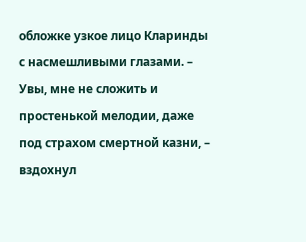обложке узкое лицо Кларинды с насмешливыми глазами. – Увы, мне не сложить и простенькой мелодии, даже под страхом смертной казни, – вздохнул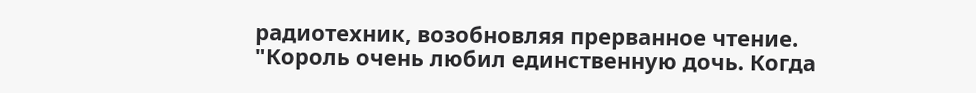радиотехник, возобновляя прерванное чтение.
"Король очень любил единственную дочь. Когда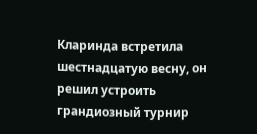Кларинда встретила шестнадцатую весну, он решил устроить грандиозный турнир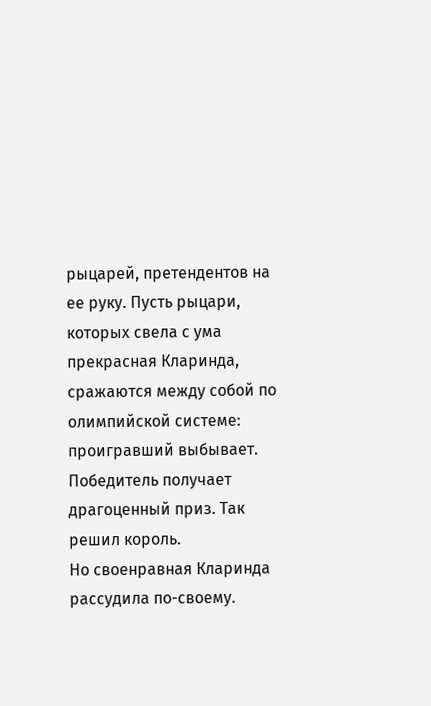рыцарей, претендентов на ее руку. Пусть рыцари, которых свела с ума прекрасная Кларинда, сражаются между собой по олимпийской системе: проигравший выбывает.
Победитель получает драгоценный приз. Так решил король.
Но своенравная Кларинда рассудила по-своему.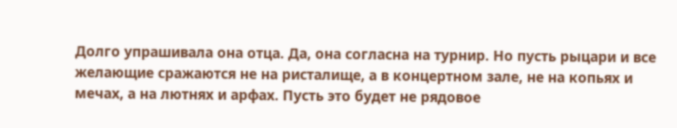Долго упрашивала она отца. Да, она согласна на турнир. Но пусть рыцари и все желающие сражаются не на ристалище, а в концертном зале, не на копьях и мечах, а на лютнях и арфах. Пусть это будет не рядовое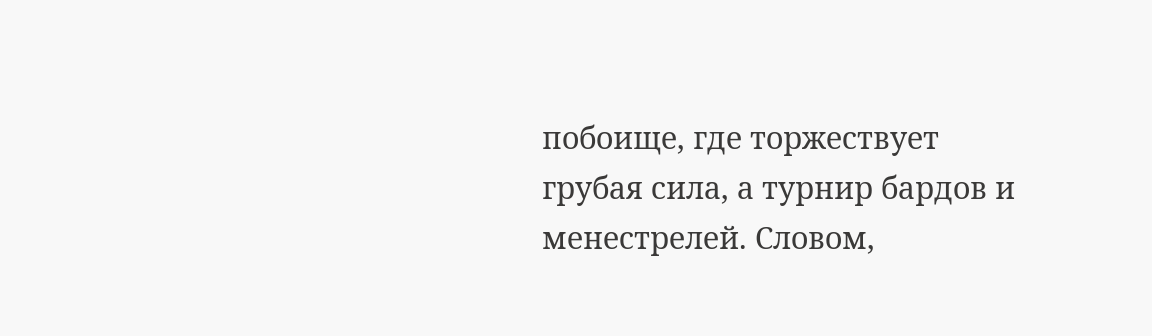побоище, где торжествует грубая сила, а турнир бардов и менестрелей. Словом,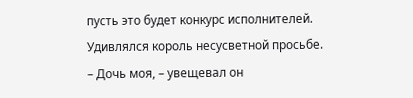пусть это будет конкурс исполнителей.
Удивлялся король несусветной просьбе.
– Дочь моя, – увещевал он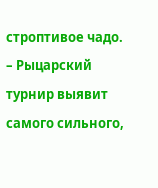строптивое чадо. – Рыцарский турнир выявит самого сильного,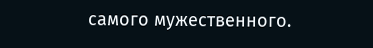самого мужественного.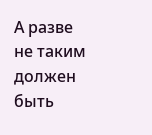А разве не таким должен быть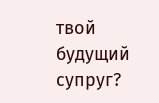твой будущий супруг?